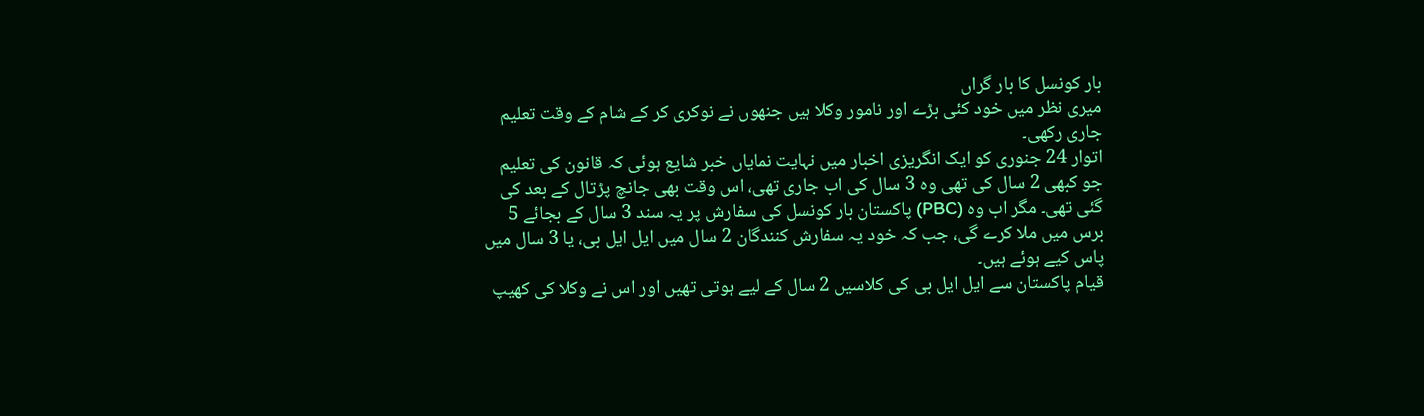بار کونسل کا بار گراں
میری نظر میں خود کئی بڑے اور نامور وکلا ہیں جنھوں نے نوکری کر کے شام کے وقت تعلیم جاری رکھی۔
اتوار 24 جنوری کو ایک انگریزی اخبار میں نہایت نمایاں خبر شایع ہوئی کہ قانون کی تعلیم جو کبھی 2 سال کی تھی وہ 3 سال کی اب جاری تھی، اس وقت بھی جانچ پڑتال کے بعد کی گئی تھی۔ مگر اب وہ (PBC) پاکستان بار کونسل کی سفارش پر یہ سند 3 سال کے بجائے 5 برس میں ملا کرے گی، جب کہ خود یہ سفارش کنندگان 2 سال میں ایل ایل بی، یا 3 سال میں پاس کیے ہوئے ہیں۔
قیام پاکستان سے ایل ایل بی کی کلاسیں 2 سال کے لیے ہوتی تھیں اور اس نے وکلا کی کھیپ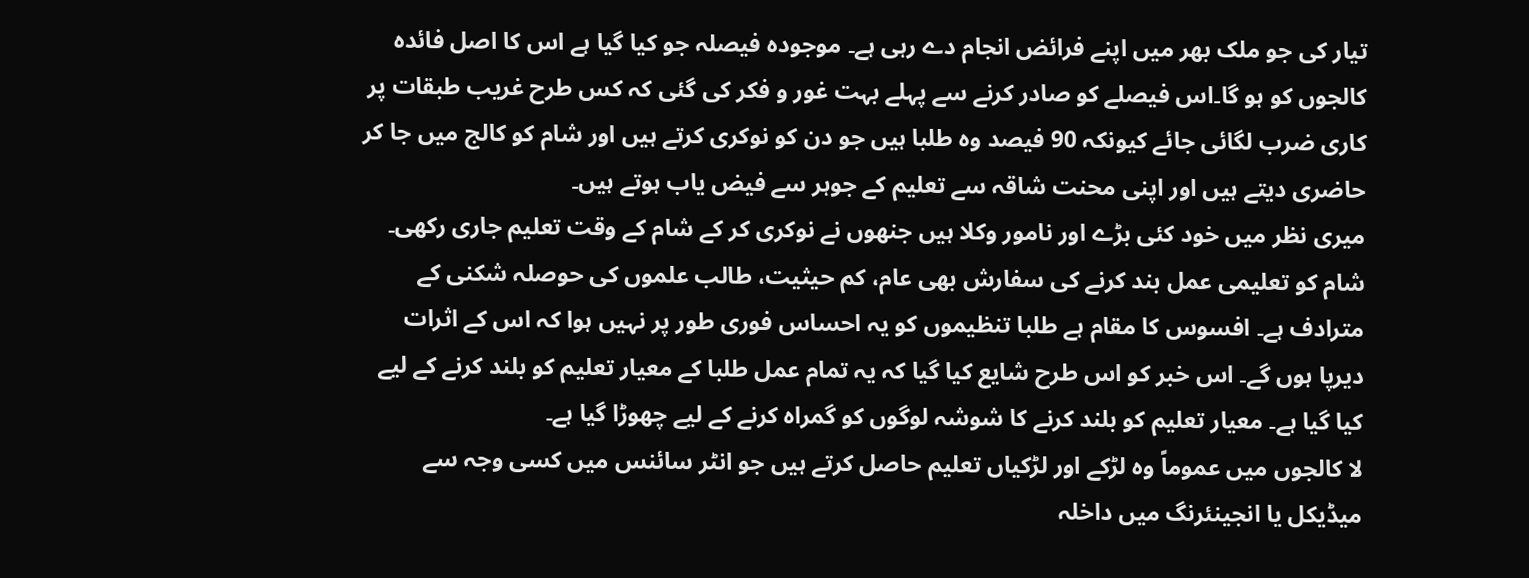تیار کی جو ملک بھر میں اپنے فرائض انجام دے رہی ہے۔ موجودہ فیصلہ جو کیا گیا ہے اس کا اصل فائدہ کالجوں کو ہو گا۔اس فیصلے کو صادر کرنے سے پہلے بہت غور و فکر کی گئی کہ کس طرح غریب طبقات پر کاری ضرب لگائی جائے کیونکہ 90 فیصد وہ طلبا ہیں جو دن کو نوکری کرتے ہیں اور شام کو کالج میں جا کر حاضری دیتے ہیں اور اپنی محنت شاقہ سے تعلیم کے جوہر سے فیض یاب ہوتے ہیں۔
میری نظر میں خود کئی بڑے اور نامور وکلا ہیں جنھوں نے نوکری کر کے شام کے وقت تعلیم جاری رکھی۔ شام کو تعلیمی عمل بند کرنے کی سفارش بھی عام، کم حیثیت، طالب علموں کی حوصلہ شکنی کے مترادف ہے۔ افسوس کا مقام ہے طلبا تنظیموں کو یہ احساس فوری طور پر نہیں ہوا کہ اس کے اثرات دیرپا ہوں گے۔ اس خبر کو اس طرح شایع کیا گیا کہ یہ تمام عمل طلبا کے معیار تعلیم کو بلند کرنے کے لیے کیا گیا ہے۔ معیار تعلیم کو بلند کرنے کا شوشہ لوگوں کو گمراہ کرنے کے لیے چھوڑا گیا ہے۔
لا کالجوں میں عموماً وہ لڑکے اور لڑکیاں تعلیم حاصل کرتے ہیں جو انٹر سائنس میں کسی وجہ سے میڈیکل یا انجینئرنگ میں داخلہ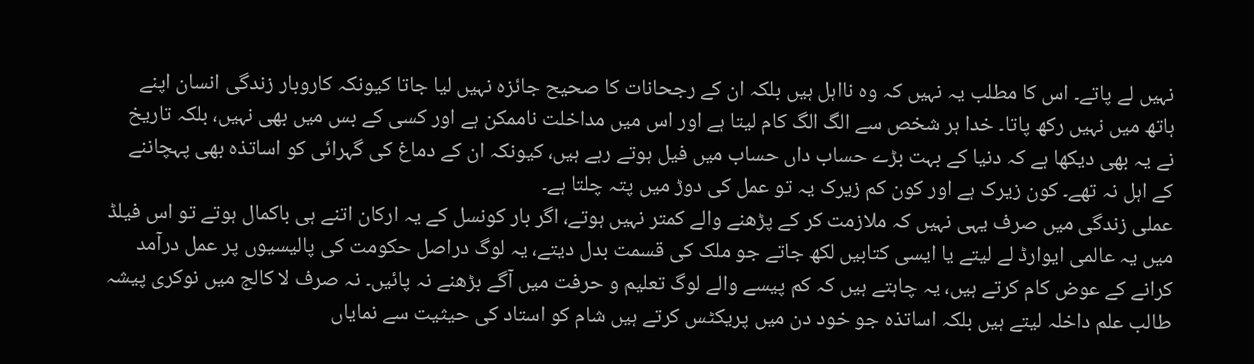نہیں لے پاتے۔ اس کا مطلب یہ نہیں کہ وہ نااہل ہیں بلکہ ان کے رجحانات کا صحیح جائزہ نہیں لیا جاتا کیونکہ کاروبار زندگی انسان اپنے ہاتھ میں نہیں رکھ پاتا۔ خدا ہر شخص سے الگ الگ کام لیتا ہے اور اس میں مداخلت ناممکن ہے اور کسی کے بس میں بھی نہیں، بلکہ تاریخ نے یہ بھی دیکھا ہے کہ دنیا کے بہت بڑے حساب داں حساب میں فیل ہوتے رہے ہیں، کیونکہ ان کے دماغ کی گہرائی کو اساتذہ بھی پہچاننے کے اہل نہ تھے۔ کون زیرک ہے اور کون کم زیرک یہ تو عمل کی دوڑ میں پتہ چلتا ہے۔
عملی زندگی میں صرف یہی نہیں کہ ملازمت کر کے پڑھنے والے کمتر نہیں ہوتے، اگر بار کونسل کے یہ ارکان اتنے ہی باکمال ہوتے تو اس فیلڈ میں یہ عالمی ایوارڈ لے لیتے یا ایسی کتابیں لکھ جاتے جو ملک کی قسمت بدل دیتے، یہ لوگ دراصل حکومت کی پالیسیوں پر عمل درآمد کرانے کے عوض کام کرتے ہیں، یہ چاہتے ہیں کہ کم پیسے والے لوگ تعلیم و حرفت میں آگے بڑھنے نہ پائیں۔ نہ صرف لا کالج میں نوکری پیشہ طالب علم داخلہ لیتے ہیں بلکہ اساتذہ جو خود دن میں پریکٹس کرتے ہیں شام کو استاد کی حیثیت سے نمایاں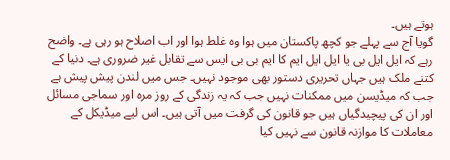ہوتے ہیں۔
گویا آج سے پہلے جو کچھ پاکستان میں ہوا وہ غلط ہوا اور اب اصلاح ہو رہی ہے۔ واضح رہے کہ ایل ایل بی یا ایل ایل ایم کا ایم بی بی ایس سے تقابل غیر ضروری ہے۔ دنیا کے کتنے ملک ہیں جہاں تحریری دستور بھی موجود نہیں۔ جس میں لندن پیش پیش ہے جب کہ میڈیسن میں ممکنات نہیں جب کہ یہ زندگی کے روز مرہ اور سماجی مسائل اور ان کی پیچیدگیاں ہیں جو قانون کی گرفت میں آتی ہیں۔ اس لیے میڈیکل کے معاملات کا موازنہ قانون سے نہیں کیا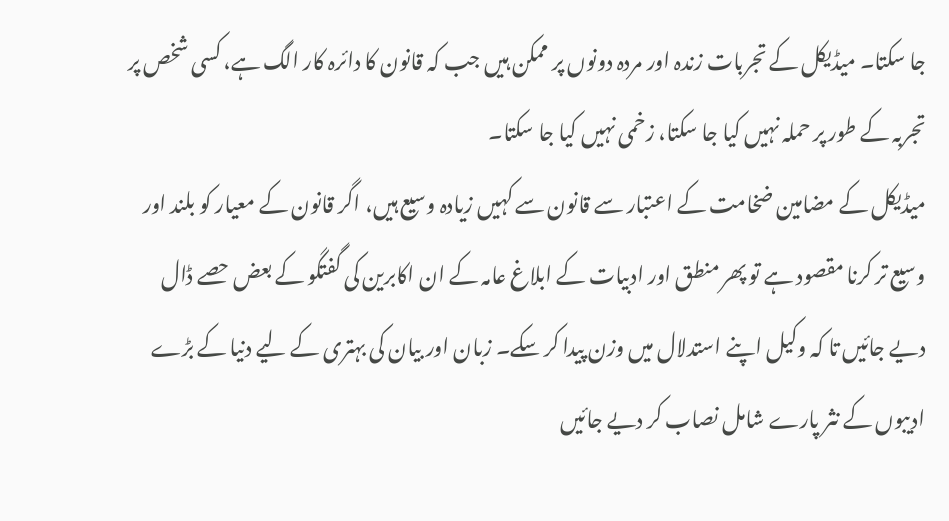جا سکتا۔ میڈیکل کے تجربات زندہ اور مردہ دونوں پر ممکن ہیں جب کہ قانون کا دائرہ کار الگ ہے، کسی شخص پر تجربہ کے طور پر حملہ نہیں کیا جا سکتا، زخمی نہیں کیا جا سکتا۔
میڈیکل کے مضامین ضخامت کے اعتبار سے قانون سے کہیں زیادہ وسیع ہیں، اگر قانون کے معیار کو بلند اور وسیع تر کرنا مقصود ہے تو پھر منطق اور ادبیات کے ابلاغ عامہ کے ان اکابرین کی گفتگو کے بعض حصے ڈال دیے جائیں تا کہ وکیل اپنے استدلال میں وزن پیدا کر سکے۔ زبان اور بیان کی بہتری کے لیے دنیا کے بڑے ادیبوں کے نثر پارے شامل نصاب کر دیے جائیں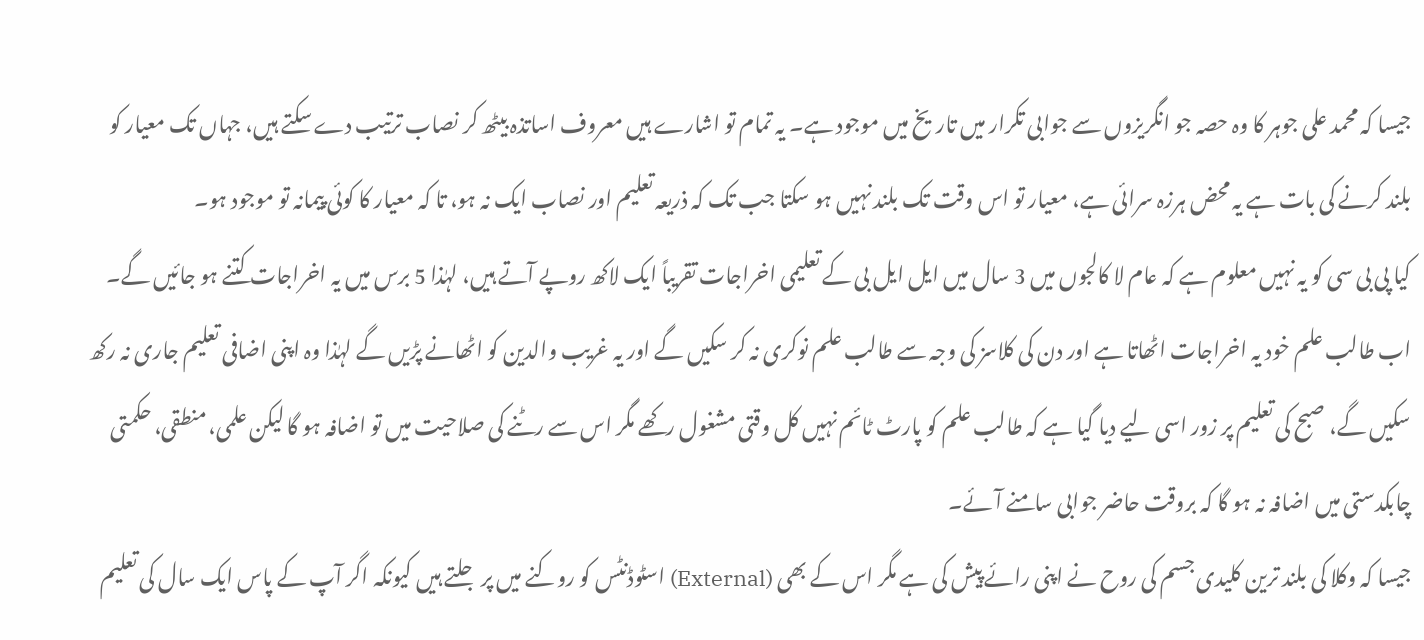جیسا کہ محمد علی جوہر کا وہ حصہ جو انگریزوں سے جوابی تکرار میں تاریخ میں موجود ہے۔ یہ تمام تو اشارے ہیں معروف اساتذہ بیٹھ کر نصاب ترتیب دے سکتے ہیں، جہاں تک معیار کو بلند کرنے کی بات ہے یہ محض ہرزہ سرائی ہے، معیار تو اس وقت تک بلند نہیں ہو سکتا جب تک کہ ذریعہ تعلیم اور نصاب ایک نہ ہو، تا کہ معیار کا کوئی پیمانہ تو موجود ہو۔
کیا پی بی سی کو یہ نہیں معلوم ہے کہ عام لا کالجوں میں 3 سال میں ایل ایل بی کے تعلیمی اخراجات تقریباً ایک لاکھ روپے آتے ہیں، لہٰذا 5 برس میں یہ اخراجات کتنے ہو جائیں گے۔ اب طالب علم خود یہ اخراجات اٹھاتا ہے اور دن کی کلاسز کی وجہ سے طالب علم نوکری نہ کر سکیں گے اور یہ غریب والدین کو اٹھانے پڑیں گے لہٰذا وہ اپنی اضافی تعلیم جاری نہ رکھ سکیں گے، صبح کی تعلیم پر زور اسی لیے دیا گیا ہے کہ طالب علم کو پارٹ ٹائم نہیں کل وقتی مشغول رکھے مگر اس سے رٹنے کی صلاحیت میں تو اضافہ ہو گا لیکن علمی، منطقی، حکمتی چابکدستی میں اضافہ نہ ہو گا کہ بروقت حاضر جوابی سامنے آئے۔
جیسا کہ وکلا کی بلند ترین کلیدی جسم کی روح نے اپنی رائے پیش کی ہے مگر اس کے بھی (External) اسٹوڈنٹس کو روکنے میں پر جلتے ہیں کیونکہ اگر آپ کے پاس ایک سال کی تعلیم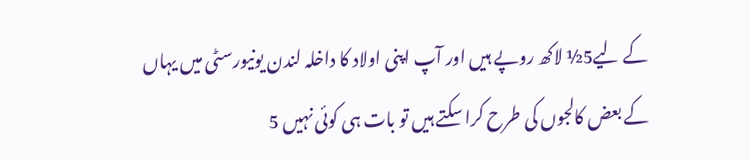کے لیے5½ لاکھ روپے ہیں اور آپ اپنی اولاد کا داخلہ لندن یونیورسٹی میں یہاں کے بعض کالجوں کی طرح کرا سکتے ہیں تو بات ہی کوئی نہیں 5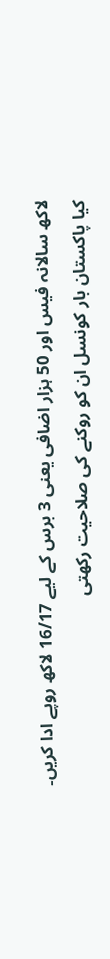لاکھ سالانہ فیس اور 50 ہزار اضافی یعنی 3 برس کے لیے 16/17 لاکھ روپے ادا کریں۔ کیا پاکستان بار کونسل ان کو روکنے کی صلاحیت رکھتی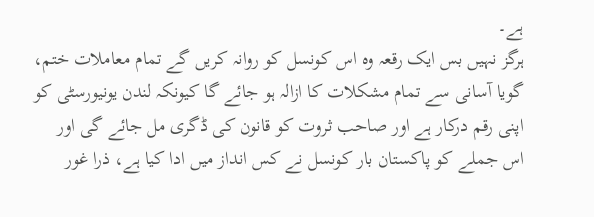ہے۔
ہرگز نہیں بس ایک رقعہ وہ اس کونسل کو روانہ کریں گے تمام معاملات ختم، گویا آسانی سے تمام مشکلات کا ازالہ ہو جائے گا کیونکہ لندن یونیورسٹی کو اپنی رقم درکار ہے اور صاحب ثروت کو قانون کی ڈگری مل جائے گی اور اس جملے کو پاکستان بار کونسل نے کس انداز میں ادا کیا ہے، ذرا غور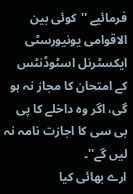فرمائیے ''کوئی بین الاقوامی یونیورسٹی ایکسٹرنل اسٹوڈنٹس کے امتحان کا مجاز نہ ہو گی، اگر وہ داخلے کا پی بی سی کا اجازت نامہ نہ لیں گے''۔
ارے بھائی کیا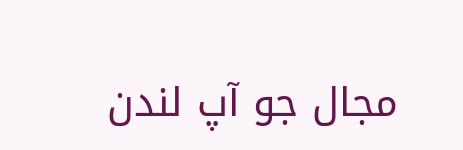مجال جو آپ لندن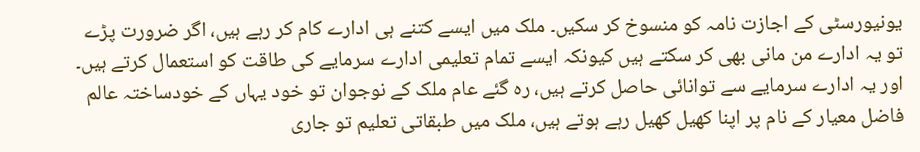یونیورسٹی کے اجازت نامہ کو منسوخ کر سکیں۔ ملک میں ایسے کتنے ہی ادارے کام کر رہے ہیں، اگر ضرورت پڑے تو یہ ادارے من مانی بھی کر سکتے ہیں کیونکہ ایسے تمام تعلیمی ادارے سرمایے کی طاقت کو استعمال کرتے ہیں۔ اور یہ ادارے سرمایے سے توانائی حاصل کرتے ہیں، رہ گئے عام ملک کے نوجوان تو خود یہاں کے خودساختہ عالم فاضل معیار کے نام پر اپنا کھیل کھیل رہے ہوتے ہیں، ملک میں طبقاتی تعلیم تو جاری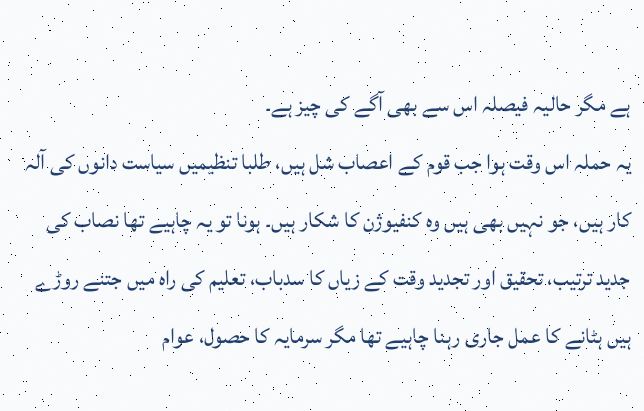ہے مگر حالیہ فیصلہ اس سے بھی آگے کی چیز ہے۔
یہ حملہ اس وقت ہوا جب قوم کے اعصاب شل ہیں، طلبا تنظیمیں سیاست دانوں کی آلہ کار ہیں، جو نہیں بھی ہیں وہ کنفیوژن کا شکار ہیں۔ ہونا تو یہ چاہیے تھا نصاب کی جدید ترتیب، تحقیق اور تجدید وقت کے زیاں کا سدباب، تعلیم کی راہ میں جتنے روڑے ہیں ہٹانے کا عمل جاری رہنا چاہیے تھا مگر سرمایہ کا حصول، عوام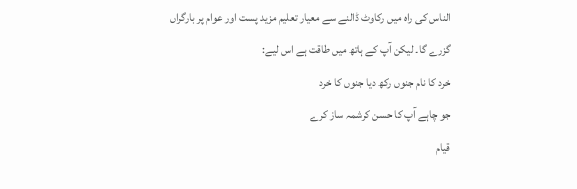الناس کی راہ میں رکاوٹ ڈالنے سے معیار تعلیم مزید پست اور عوام پر بارگراں گزرے گا۔ لیکن آپ کے ہاتھ میں طاقت ہے اس لیے:
خرد کا نام جنوں رکھ دیا جنوں کا خرد
جو چاہے آپ کا حسن کرشمہ ساز کرے
قیام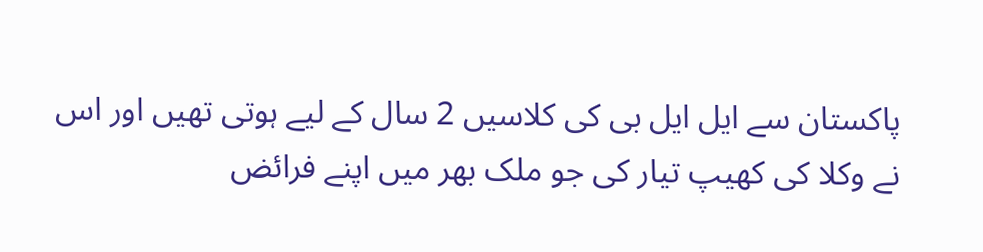پاکستان سے ایل ایل بی کی کلاسیں 2 سال کے لیے ہوتی تھیں اور اس نے وکلا کی کھیپ تیار کی جو ملک بھر میں اپنے فرائض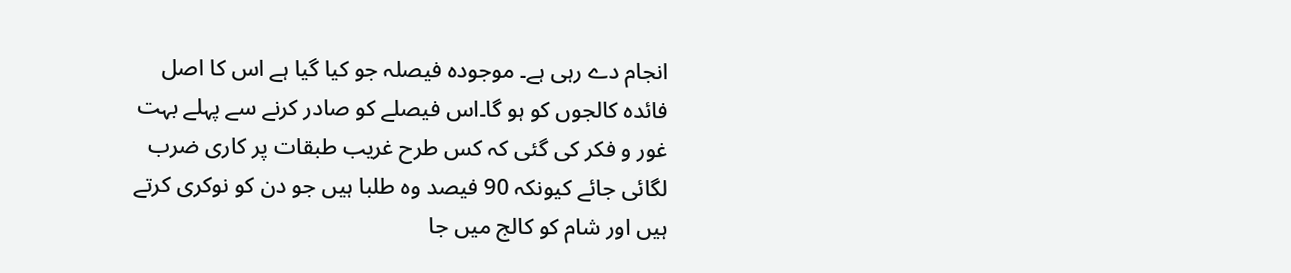انجام دے رہی ہے۔ موجودہ فیصلہ جو کیا گیا ہے اس کا اصل فائدہ کالجوں کو ہو گا۔اس فیصلے کو صادر کرنے سے پہلے بہت غور و فکر کی گئی کہ کس طرح غریب طبقات پر کاری ضرب لگائی جائے کیونکہ 90 فیصد وہ طلبا ہیں جو دن کو نوکری کرتے ہیں اور شام کو کالج میں جا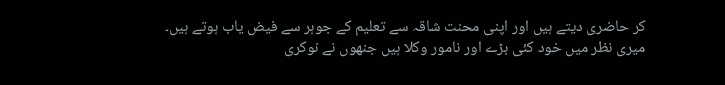کر حاضری دیتے ہیں اور اپنی محنت شاقہ سے تعلیم کے جوہر سے فیض یاب ہوتے ہیں۔
میری نظر میں خود کئی بڑے اور نامور وکلا ہیں جنھوں نے نوکری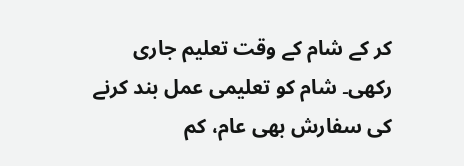کر کے شام کے وقت تعلیم جاری رکھی۔ شام کو تعلیمی عمل بند کرنے کی سفارش بھی عام، کم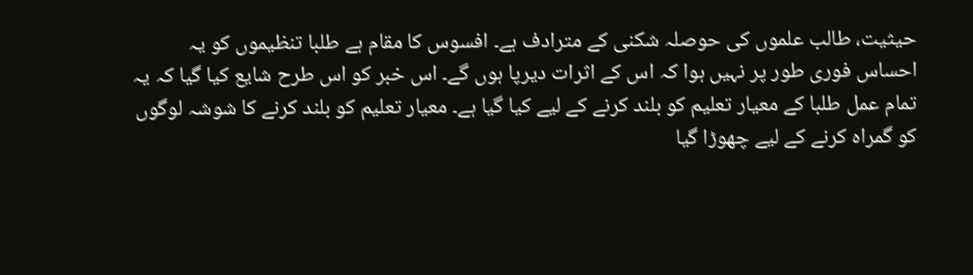حیثیت، طالب علموں کی حوصلہ شکنی کے مترادف ہے۔ افسوس کا مقام ہے طلبا تنظیموں کو یہ احساس فوری طور پر نہیں ہوا کہ اس کے اثرات دیرپا ہوں گے۔ اس خبر کو اس طرح شایع کیا گیا کہ یہ تمام عمل طلبا کے معیار تعلیم کو بلند کرنے کے لیے کیا گیا ہے۔ معیار تعلیم کو بلند کرنے کا شوشہ لوگوں کو گمراہ کرنے کے لیے چھوڑا گیا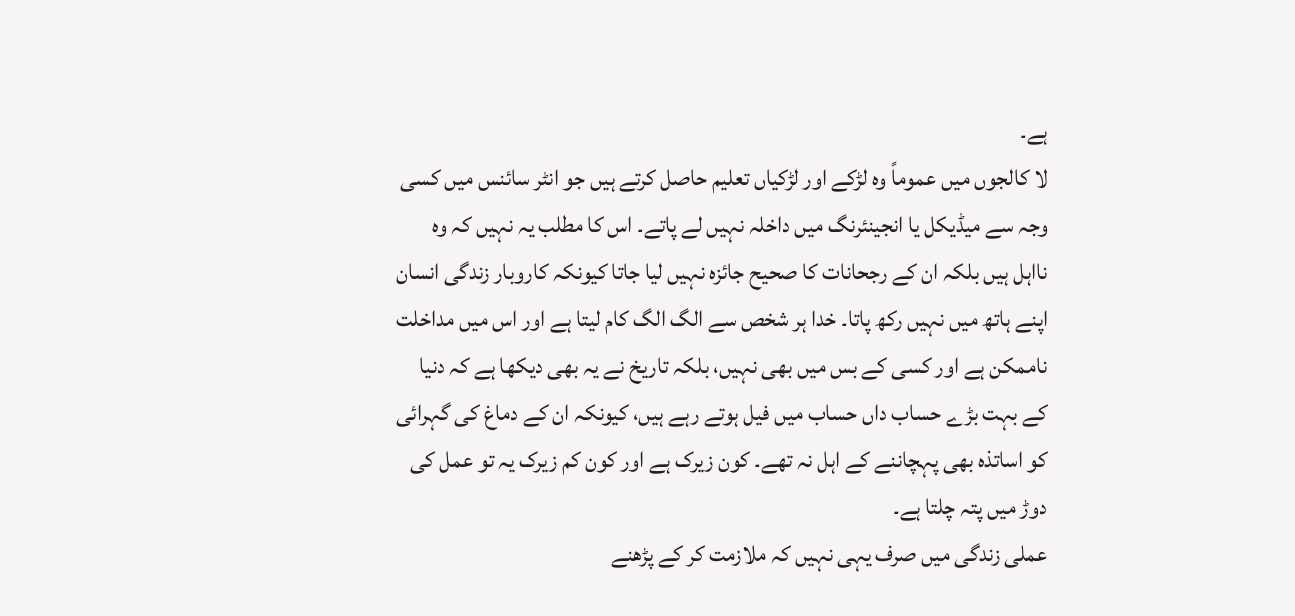ہے۔
لا کالجوں میں عموماً وہ لڑکے اور لڑکیاں تعلیم حاصل کرتے ہیں جو انٹر سائنس میں کسی وجہ سے میڈیکل یا انجینئرنگ میں داخلہ نہیں لے پاتے۔ اس کا مطلب یہ نہیں کہ وہ نااہل ہیں بلکہ ان کے رجحانات کا صحیح جائزہ نہیں لیا جاتا کیونکہ کاروبار زندگی انسان اپنے ہاتھ میں نہیں رکھ پاتا۔ خدا ہر شخص سے الگ الگ کام لیتا ہے اور اس میں مداخلت ناممکن ہے اور کسی کے بس میں بھی نہیں، بلکہ تاریخ نے یہ بھی دیکھا ہے کہ دنیا کے بہت بڑے حساب داں حساب میں فیل ہوتے رہے ہیں، کیونکہ ان کے دماغ کی گہرائی کو اساتذہ بھی پہچاننے کے اہل نہ تھے۔ کون زیرک ہے اور کون کم زیرک یہ تو عمل کی دوڑ میں پتہ چلتا ہے۔
عملی زندگی میں صرف یہی نہیں کہ ملازمت کر کے پڑھنے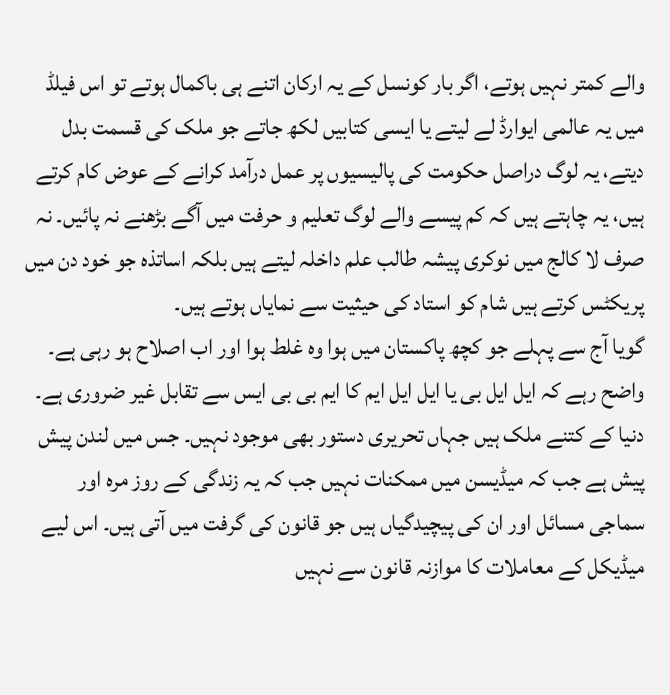والے کمتر نہیں ہوتے، اگر بار کونسل کے یہ ارکان اتنے ہی باکمال ہوتے تو اس فیلڈ میں یہ عالمی ایوارڈ لے لیتے یا ایسی کتابیں لکھ جاتے جو ملک کی قسمت بدل دیتے، یہ لوگ دراصل حکومت کی پالیسیوں پر عمل درآمد کرانے کے عوض کام کرتے ہیں، یہ چاہتے ہیں کہ کم پیسے والے لوگ تعلیم و حرفت میں آگے بڑھنے نہ پائیں۔ نہ صرف لا کالج میں نوکری پیشہ طالب علم داخلہ لیتے ہیں بلکہ اساتذہ جو خود دن میں پریکٹس کرتے ہیں شام کو استاد کی حیثیت سے نمایاں ہوتے ہیں۔
گویا آج سے پہلے جو کچھ پاکستان میں ہوا وہ غلط ہوا اور اب اصلاح ہو رہی ہے۔ واضح رہے کہ ایل ایل بی یا ایل ایل ایم کا ایم بی بی ایس سے تقابل غیر ضروری ہے۔ دنیا کے کتنے ملک ہیں جہاں تحریری دستور بھی موجود نہیں۔ جس میں لندن پیش پیش ہے جب کہ میڈیسن میں ممکنات نہیں جب کہ یہ زندگی کے روز مرہ اور سماجی مسائل اور ان کی پیچیدگیاں ہیں جو قانون کی گرفت میں آتی ہیں۔ اس لیے میڈیکل کے معاملات کا موازنہ قانون سے نہیں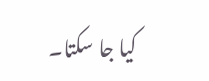کیا جا سکتا۔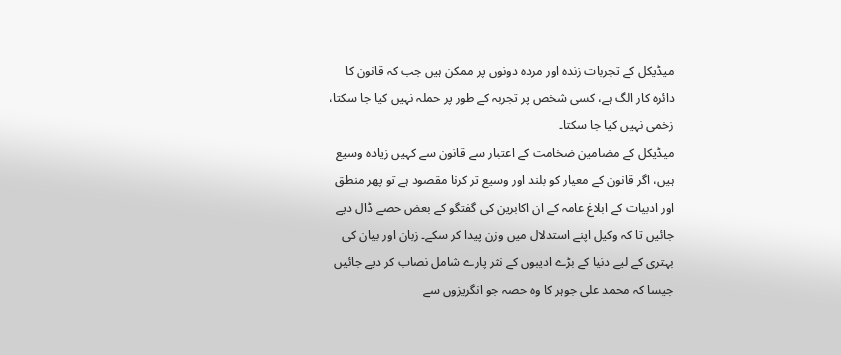میڈیکل کے تجربات زندہ اور مردہ دونوں پر ممکن ہیں جب کہ قانون کا دائرہ کار الگ ہے، کسی شخص پر تجربہ کے طور پر حملہ نہیں کیا جا سکتا، زخمی نہیں کیا جا سکتا۔
میڈیکل کے مضامین ضخامت کے اعتبار سے قانون سے کہیں زیادہ وسیع ہیں، اگر قانون کے معیار کو بلند اور وسیع تر کرنا مقصود ہے تو پھر منطق اور ادبیات کے ابلاغ عامہ کے ان اکابرین کی گفتگو کے بعض حصے ڈال دیے جائیں تا کہ وکیل اپنے استدلال میں وزن پیدا کر سکے۔ زبان اور بیان کی بہتری کے لیے دنیا کے بڑے ادیبوں کے نثر پارے شامل نصاب کر دیے جائیں جیسا کہ محمد علی جوہر کا وہ حصہ جو انگریزوں سے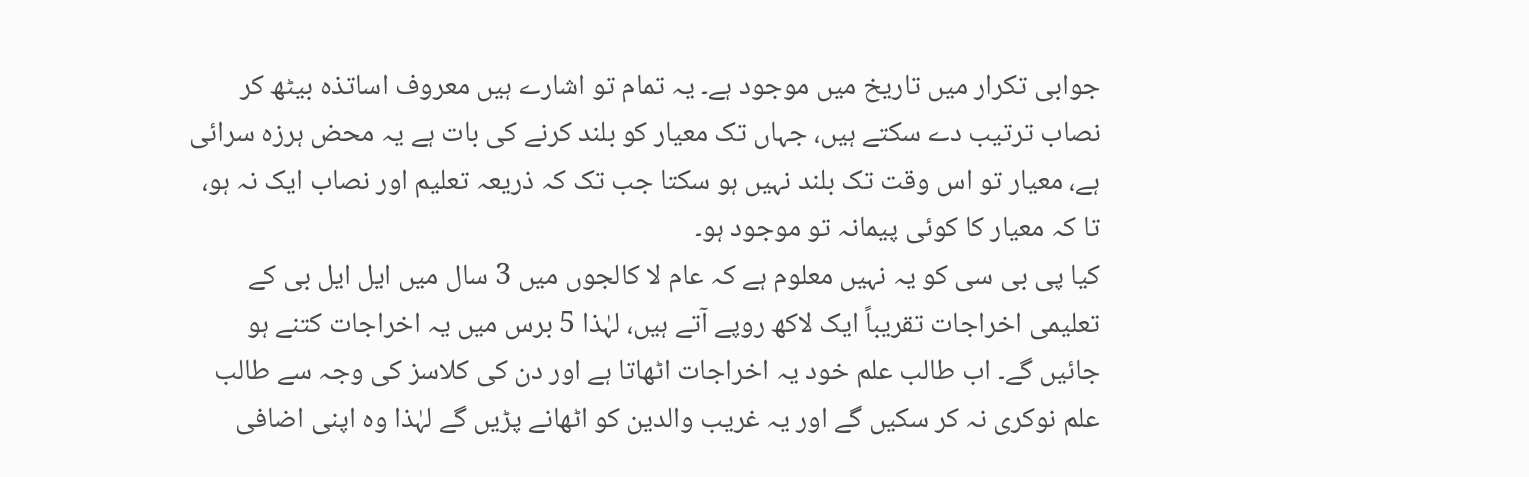جوابی تکرار میں تاریخ میں موجود ہے۔ یہ تمام تو اشارے ہیں معروف اساتذہ بیٹھ کر نصاب ترتیب دے سکتے ہیں، جہاں تک معیار کو بلند کرنے کی بات ہے یہ محض ہرزہ سرائی ہے، معیار تو اس وقت تک بلند نہیں ہو سکتا جب تک کہ ذریعہ تعلیم اور نصاب ایک نہ ہو، تا کہ معیار کا کوئی پیمانہ تو موجود ہو۔
کیا پی بی سی کو یہ نہیں معلوم ہے کہ عام لا کالجوں میں 3 سال میں ایل ایل بی کے تعلیمی اخراجات تقریباً ایک لاکھ روپے آتے ہیں، لہٰذا 5 برس میں یہ اخراجات کتنے ہو جائیں گے۔ اب طالب علم خود یہ اخراجات اٹھاتا ہے اور دن کی کلاسز کی وجہ سے طالب علم نوکری نہ کر سکیں گے اور یہ غریب والدین کو اٹھانے پڑیں گے لہٰذا وہ اپنی اضافی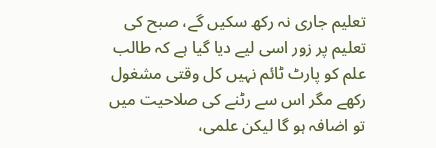تعلیم جاری نہ رکھ سکیں گے، صبح کی تعلیم پر زور اسی لیے دیا گیا ہے کہ طالب علم کو پارٹ ٹائم نہیں کل وقتی مشغول رکھے مگر اس سے رٹنے کی صلاحیت میں تو اضافہ ہو گا لیکن علمی،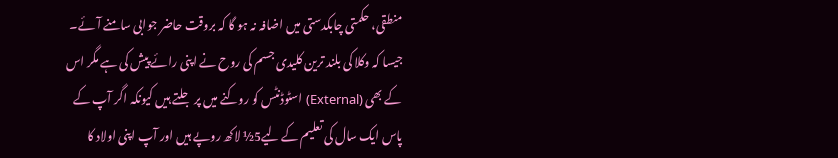منطقی، حکمتی چابکدستی میں اضافہ نہ ہو گا کہ بروقت حاضر جوابی سامنے آئے۔
جیسا کہ وکلا کی بلند ترین کلیدی جسم کی روح نے اپنی رائے پیش کی ہے مگر اس کے بھی (External) اسٹوڈنٹس کو روکنے میں پر جلتے ہیں کیونکہ اگر آپ کے پاس ایک سال کی تعلیم کے لیے5½ لاکھ روپے ہیں اور آپ اپنی اولاد کا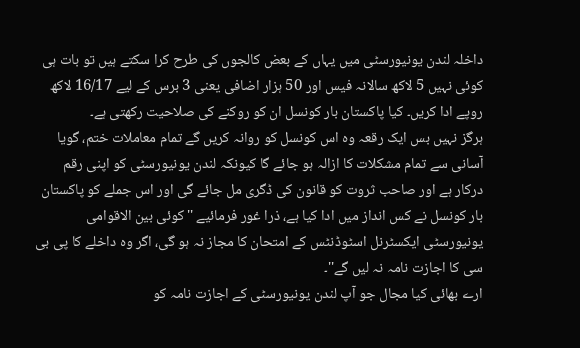داخلہ لندن یونیورسٹی میں یہاں کے بعض کالجوں کی طرح کرا سکتے ہیں تو بات ہی کوئی نہیں 5 لاکھ سالانہ فیس اور 50 ہزار اضافی یعنی 3 برس کے لیے 16/17 لاکھ روپے ادا کریں۔ کیا پاکستان بار کونسل ان کو روکنے کی صلاحیت رکھتی ہے۔
ہرگز نہیں بس ایک رقعہ وہ اس کونسل کو روانہ کریں گے تمام معاملات ختم، گویا آسانی سے تمام مشکلات کا ازالہ ہو جائے گا کیونکہ لندن یونیورسٹی کو اپنی رقم درکار ہے اور صاحب ثروت کو قانون کی ڈگری مل جائے گی اور اس جملے کو پاکستان بار کونسل نے کس انداز میں ادا کیا ہے، ذرا غور فرمائیے ''کوئی بین الاقوامی یونیورسٹی ایکسٹرنل اسٹوڈنٹس کے امتحان کا مجاز نہ ہو گی، اگر وہ داخلے کا پی بی سی کا اجازت نامہ نہ لیں گے''۔
ارے بھائی کیا مجال جو آپ لندن یونیورسٹی کے اجازت نامہ کو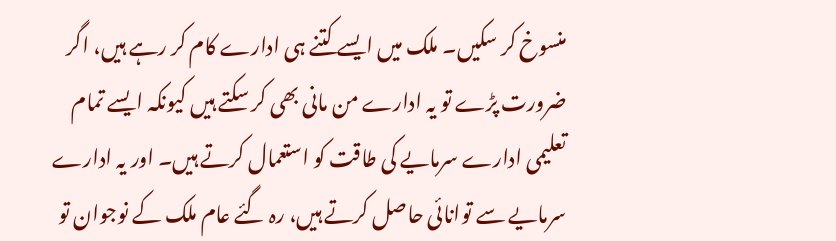منسوخ کر سکیں۔ ملک میں ایسے کتنے ہی ادارے کام کر رہے ہیں، اگر ضرورت پڑے تو یہ ادارے من مانی بھی کر سکتے ہیں کیونکہ ایسے تمام تعلیمی ادارے سرمایے کی طاقت کو استعمال کرتے ہیں۔ اور یہ ادارے سرمایے سے توانائی حاصل کرتے ہیں، رہ گئے عام ملک کے نوجوان تو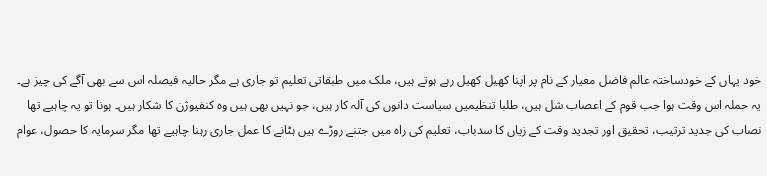خود یہاں کے خودساختہ عالم فاضل معیار کے نام پر اپنا کھیل کھیل رہے ہوتے ہیں، ملک میں طبقاتی تعلیم تو جاری ہے مگر حالیہ فیصلہ اس سے بھی آگے کی چیز ہے۔
یہ حملہ اس وقت ہوا جب قوم کے اعصاب شل ہیں، طلبا تنظیمیں سیاست دانوں کی آلہ کار ہیں، جو نہیں بھی ہیں وہ کنفیوژن کا شکار ہیں۔ ہونا تو یہ چاہیے تھا نصاب کی جدید ترتیب، تحقیق اور تجدید وقت کے زیاں کا سدباب، تعلیم کی راہ میں جتنے روڑے ہیں ہٹانے کا عمل جاری رہنا چاہیے تھا مگر سرمایہ کا حصول، عوام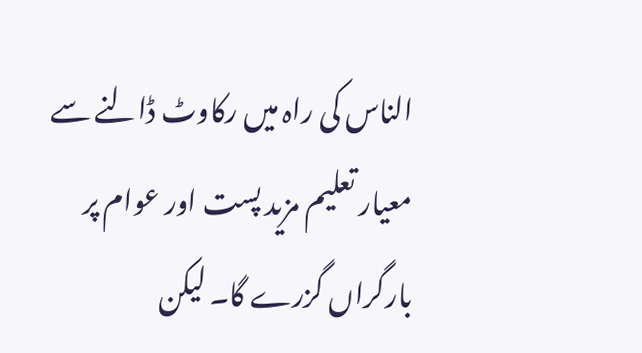الناس کی راہ میں رکاوٹ ڈالنے سے معیار تعلیم مزید پست اور عوام پر بارگراں گزرے گا۔ لیکن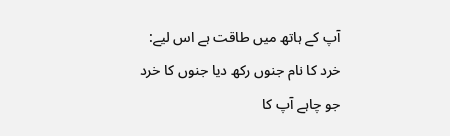آپ کے ہاتھ میں طاقت ہے اس لیے:
خرد کا نام جنوں رکھ دیا جنوں کا خرد
جو چاہے آپ کا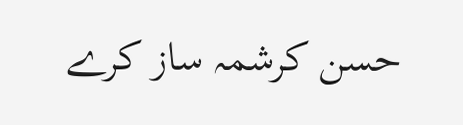حسن کرشمہ ساز کرے